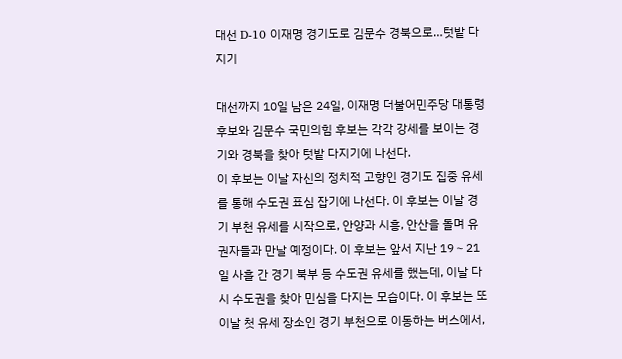대선 D-10 이재명 경기도로 김문수 경북으로…텃밭 다지기

대선까지 10일 남은 24일, 이재명 더불어민주당 대통령 후보와 김문수 국민의힘 후보는 각각 강세를 보이는 경기와 경북을 찾아 텃밭 다지기에 나선다.
이 후보는 이날 자신의 정치적 고향인 경기도 집중 유세를 통해 수도권 표심 잡기에 나선다. 이 후보는 이날 경기 부천 유세를 시작으로, 안양과 시흥, 안산을 돌며 유권자들과 만날 예정이다. 이 후보는 앞서 지난 19∼21일 사흘 간 경기 북부 등 수도권 유세를 했는데, 이날 다시 수도권을 찾아 민심을 다지는 모습이다. 이 후보는 또 이날 첫 유세 장소인 경기 부천으로 이동하는 버스에서,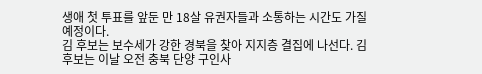생애 첫 투표를 앞둔 만 18살 유권자들과 소통하는 시간도 가질 예정이다.
김 후보는 보수세가 강한 경북을 찾아 지지층 결집에 나선다. 김 후보는 이날 오전 충북 단양 구인사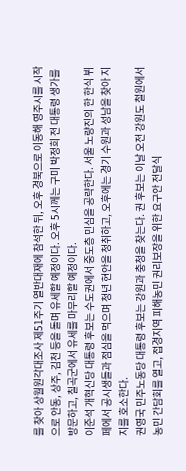를 찾아 상월원각대조사 제51주기 열반대재에 참석한 뒤, 오후 경북으로 이동해 영주시를 시작으로 안동, 상주, 김천 등을 돌며 유세할 예정이다. 오후 5시께는 구미 박정희 전 대통령 생가를 방문하고, 칠곡군에서 유세를 마무리할 예정이다.
이준석 개혁신당 대통령 후보는 수도권에서 중도층 민심을 공략한다. 서울 노량진의 한 한식 뷔페에서 공시생들과 점심을 먹으며 청년 현안을 청취하고, 오후에는 경기 수원과 성남을 찾아 지지를 호소한다.
권영국 민주노동당 대통령 후보는 강원과 충청을 찾는다. 권 후보는 이날 오전 강원도 철원에서 농민 간담회를 열고, 접경지역 피해농민 권리보장을 위한 요구안 전달식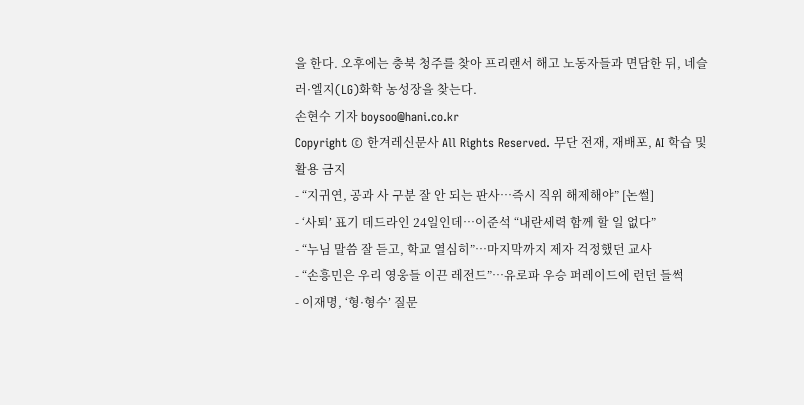을 한다. 오후에는 충북 청주를 찾아 프리랜서 해고 노동자들과 면담한 뒤, 네슬러·엘지(LG)화학 농성장을 찾는다.
손현수 기자 boysoo@hani.co.kr
Copyright © 한겨레신문사 All Rights Reserved. 무단 전재, 재배포, AI 학습 및 활용 금지
- “지귀연, 공과 사 구분 잘 안 되는 판사…즉시 직위 해제해야” [논썰]
- ‘사퇴’ 표기 데드라인 24일인데…이준석 “내란세력 함께 할 일 없다”
- “누님 말씀 잘 듣고, 학교 열심히”…마지막까지 제자 걱정했던 교사
- “손흥민은 우리 영웅들 이끈 레전드”…유로파 우승 퍼레이드에 런던 들썩
- 이재명, ‘형·형수’ 질문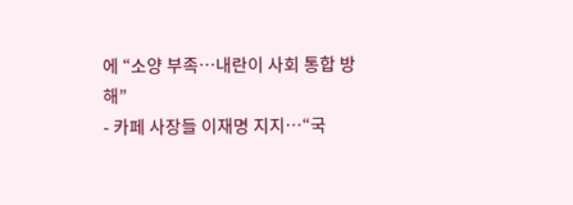에 “소양 부족…내란이 사회 통합 방해”
- 카페 사장들 이재명 지지…“국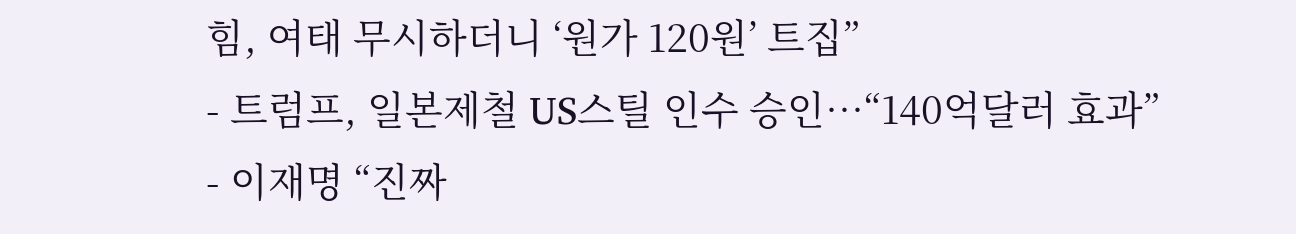힘, 여태 무시하더니 ‘원가 120원’ 트집”
- 트럼프, 일본제철 US스틸 인수 승인…“140억달러 효과”
- 이재명 “진짜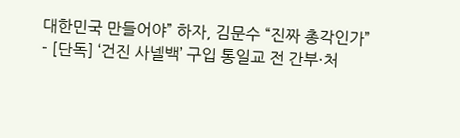대한민국 만들어야” 하자, 김문수 “진짜 총각인가”
- [단독] ‘건진 사넬백’ 구입 통일교 전 간부·처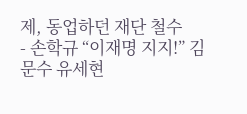제, 동업하던 재단 철수
- 손학규 “이재명 지지!” 김문수 유세현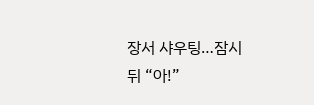장서 샤우팅…잠시 뒤 “아!”